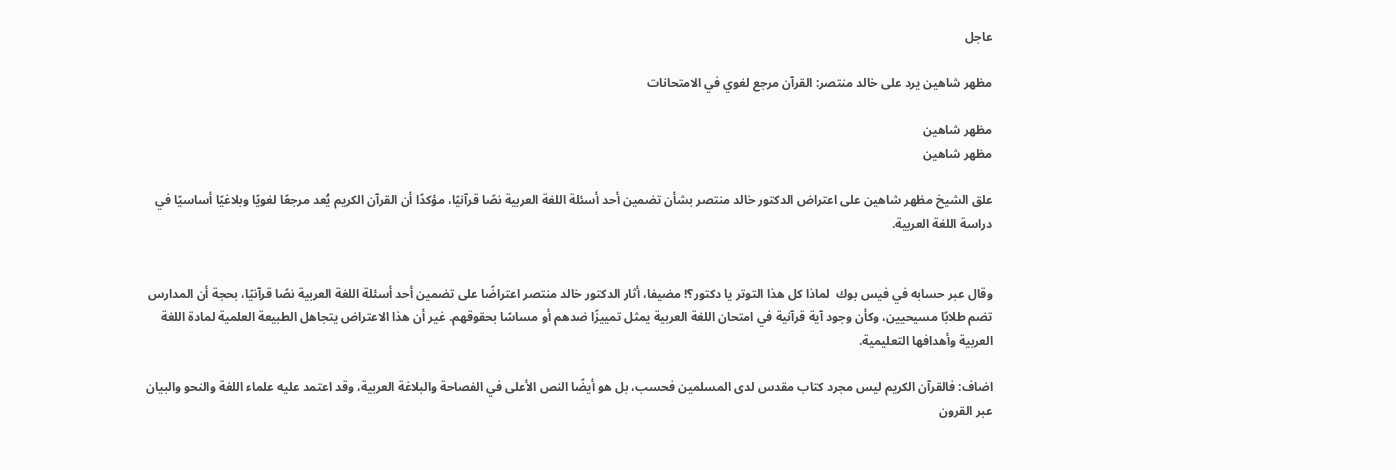عاجل

مظهر شاهين يرد على خالد منتصر: القرآن مرجع لغوي في الامتحانات

مظهر شاهين
مظهر شاهين

علق الشيخ مظهر شاهين على اعتراض الدكتور خالد منتصر بشأن تضمين أحد أسئلة اللغة العربية نصًا قرآنيًا، مؤكدًا أن القرآن الكريم يُعد مرجعًا لغويًا وبلاغيًا أساسيًا في دراسة اللغة العربية.


وقال عبر حسابه في فيس بوك  لماذا كل هذا التوتر يا دكتور؟! مضيفا، أثار الدكتور خالد منتصر اعتراضًا على تضمين أحد أسئلة اللغة العربية نصًا قرآنيًا، بحجة أن المدارس تضم طلابًا مسيحيين، وكأن وجود آية قرآنية في امتحان اللغة العربية يمثل تمييزًا ضدهم أو مساسًا بحقوقهم. غير أن هذا الاعتراض يتجاهل الطبيعة العلمية لمادة اللغة العربية وأهدافها التعليمية.

اضاف: فالقرآن الكريم ليس مجرد كتاب مقدس لدى المسلمين فحسب، بل هو أيضًا النص الأعلى في الفصاحة والبلاغة العربية، وقد اعتمد عليه علماء اللغة والنحو والبيان عبر القرون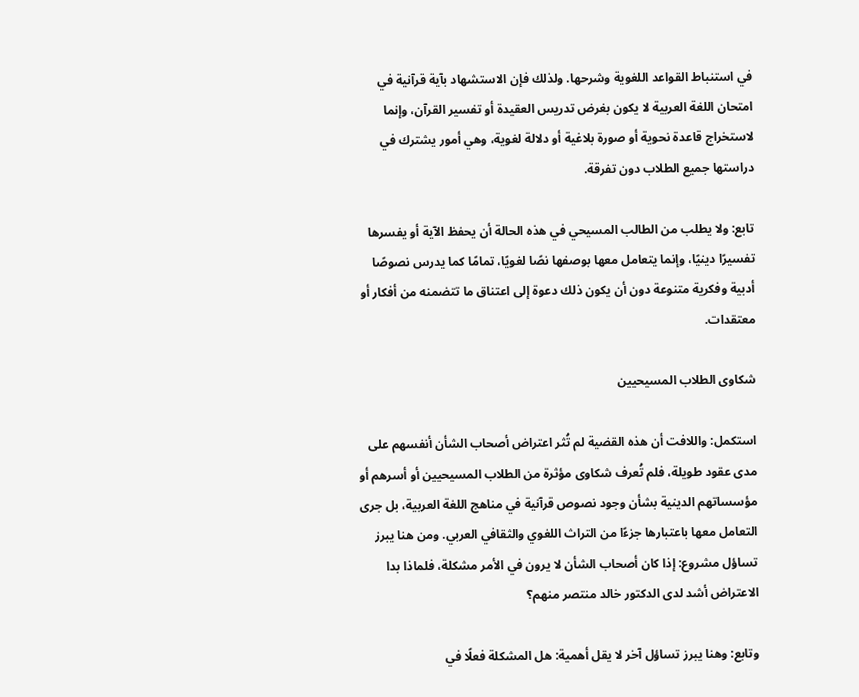في استنباط القواعد اللغوية وشرحها. ولذلك فإن الاستشهاد بآية قرآنية في امتحان اللغة العربية لا يكون بغرض تدريس العقيدة أو تفسير القرآن، وإنما لاستخراج قاعدة نحوية أو صورة بلاغية أو دلالة لغوية، وهي أمور يشترك في دراستها جميع الطلاب دون تفرقة.

تابع: ولا يطلب من الطالب المسيحي في هذه الحالة أن يحفظ الآية أو يفسرها تفسيرًا دينيًا، وإنما يتعامل معها بوصفها نصًا لغويًا، تمامًا كما يدرس نصوصًا أدبية وفكرية متنوعة دون أن يكون ذلك دعوة إلى اعتناق ما تتضمنه من أفكار أو معتقدات.

شكاوى الطلاب المسيحيين

استكمل: واللافت أن هذه القضية لم تُثر اعتراض أصحاب الشأن أنفسهم على مدى عقود طويلة، فلم تُعرف شكاوى مؤثرة من الطلاب المسيحيين أو أسرهم أو مؤسساتهم الدينية بشأن وجود نصوص قرآنية في مناهج اللغة العربية، بل جرى التعامل معها باعتبارها جزءًا من التراث اللغوي والثقافي العربي. ومن هنا يبرز تساؤل مشروع: إذا كان أصحاب الشأن لا يرون في الأمر مشكلة، فلماذا بدا الاعتراض أشد لدى الدكتور خالد منتصر منهم؟

وتابع: وهنا يبرز تساؤل آخر لا يقل أهمية: هل المشكلة فعلًا في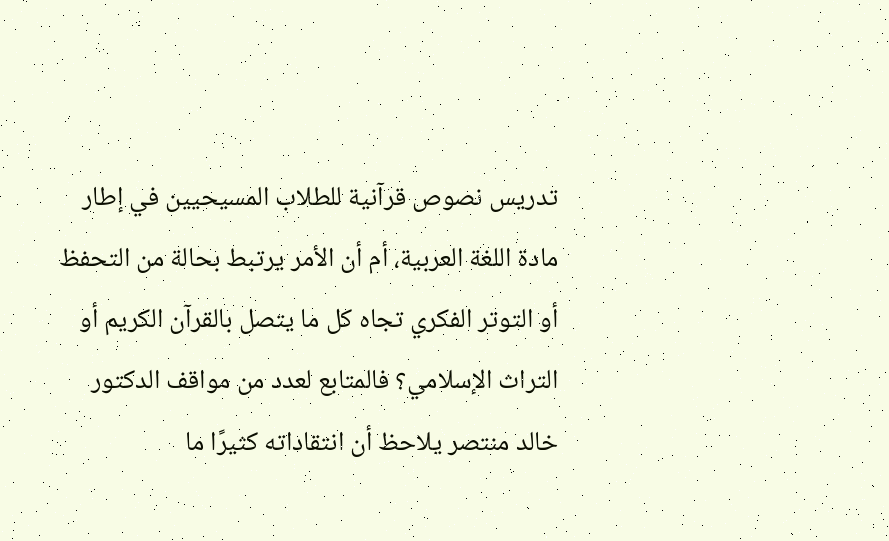تدريس نصوص قرآنية للطلاب المسيحيين في إطار مادة اللغة العربية، أم أن الأمر يرتبط بحالة من التحفظ أو التوتر الفكري تجاه كل ما يتصل بالقرآن الكريم أو التراث الإسلامي؟ فالمتابع لعدد من مواقف الدكتور خالد منتصر يلاحظ أن انتقاداته كثيرًا ما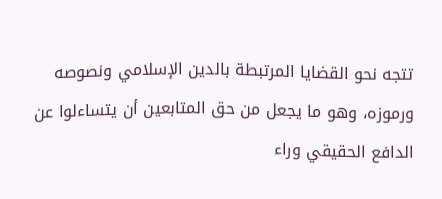تتجه نحو القضايا المرتبطة بالدين الإسلامي ونصوصه ورموزه، وهو ما يجعل من حق المتابعين أن يتساءلوا عن الدافع الحقيقي وراء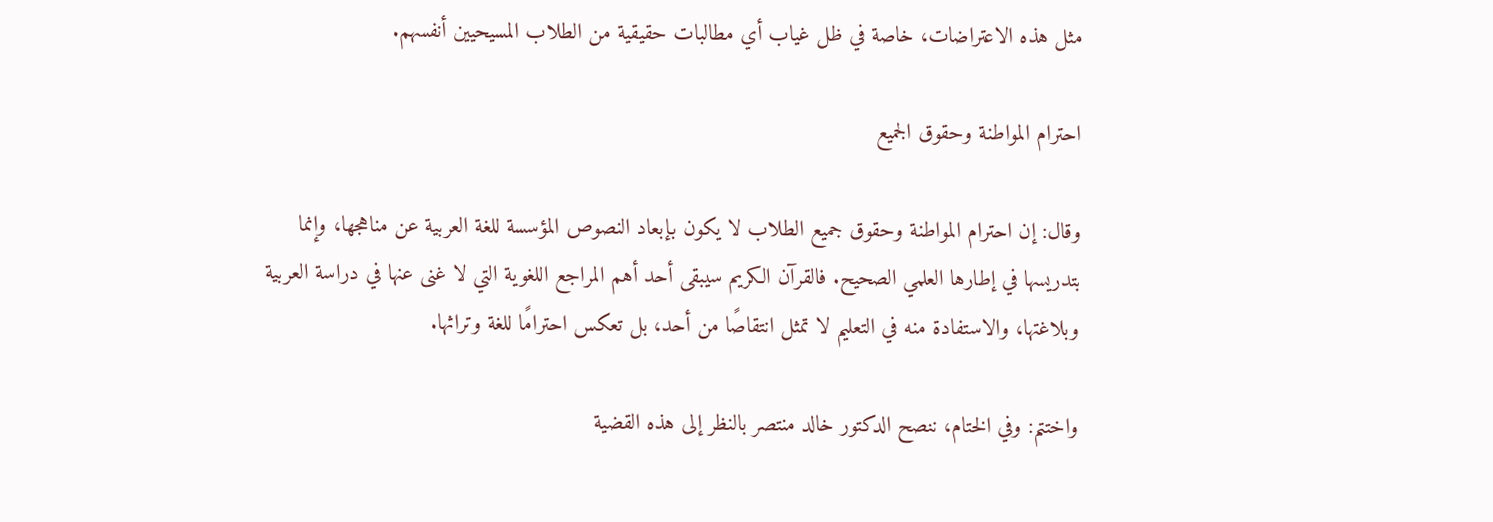مثل هذه الاعتراضات، خاصة في ظل غياب أي مطالبات حقيقية من الطلاب المسيحيين أنفسهم.

احترام المواطنة وحقوق الجميع

وقال: إن احترام المواطنة وحقوق جميع الطلاب لا يكون بإبعاد النصوص المؤسسة للغة العربية عن مناهجها، وإنما بتدريسها في إطارها العلمي الصحيح. فالقرآن الكريم سيبقى أحد أهم المراجع اللغوية التي لا غنى عنها في دراسة العربية وبلاغتها، والاستفادة منه في التعليم لا تمثل انتقاصًا من أحد، بل تعكس احترامًا للغة وتراثها.

واختتم: وفي الختام، ننصح الدكتور خالد منتصر بالنظر إلى هذه القضية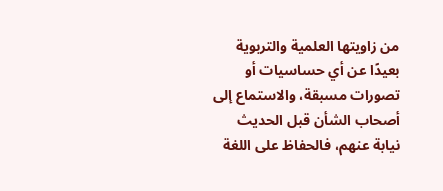من زاويتها العلمية والتربوية بعيدًا عن أي حساسيات أو تصورات مسبقة، والاستماع إلى أصحاب الشأن قبل الحديث نيابة عنهم، فالحفاظ على اللغة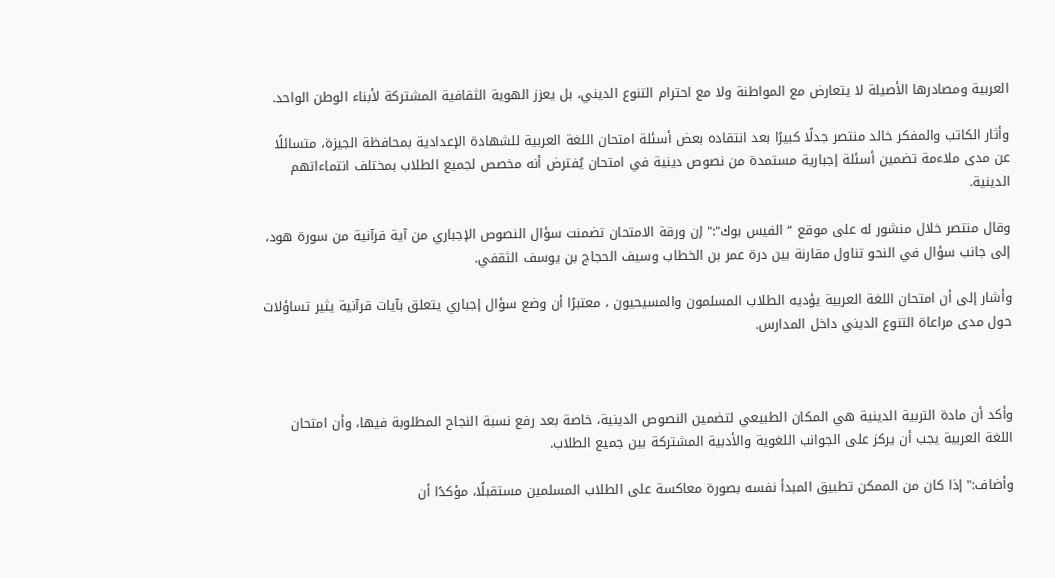العربية ومصادرها الأصيلة لا يتعارض مع المواطنة ولا مع احترام التنوع الديني، بل يعزز الهوية الثقافية المشتركة لأبناء الوطن الواحد.

وأثار الكاتب والمفكر خالد منتصر جدلًا كبيرًا بعد انتقاده بعض أسئلة امتحان اللغة العربية للشهادة الإعدادية بمحافظة الجيزة، متسائلًا عن مدى ملاءمة تضمين أسئلة إجبارية مستمدة من نصوص دينية في امتحان يُفترض أنه مخصص لجميع الطلاب بمختلف انتماءاتهم الدينية.

وقال منتصر خلال منشور له على موقع “ الفيس بوك":" إن ورقة الامتحان تضمنت سؤال النصوص الإجباري من آية قرآنية من سورة هود، إلى جانب سؤال في النحو تناول مقارنة بين درة عمر بن الخطاب وسيف الحجاج بن يوسف الثقفي.

وأشار إلى أن امتحان اللغة العربية يؤديه الطلاب المسلمون والمسيحيون ، معتبرًا أن وضع سؤال إجباري يتعلق بآيات قرآنية يثير تساؤلات حول مدى مراعاة التنوع الديني داخل المدارس.



وأكد أن مادة التربية الدينية هي المكان الطبيعي لتضمين النصوص الدينية، خاصة بعد رفع نسبة النجاح المطلوبة فيها، وأن امتحان اللغة العربية يجب أن يركز على الجوانب اللغوية والأدبية المشتركة بين جميع الطلاب.

وأضاف:" إذا كان من الممكن تطبيق المبدأ نفسه بصورة معاكسة على الطلاب المسلمين مستقبلًا، مؤكدًا أن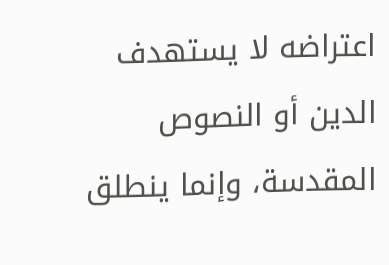اعتراضه لا يستهدف الدين أو النصوص المقدسة، وإنما ينطلق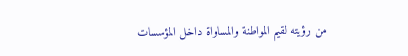من رؤيته لقيم المواطنة والمساواة داخل المؤسسات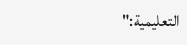التعليمية:"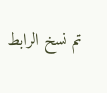تم نسخ الرابط